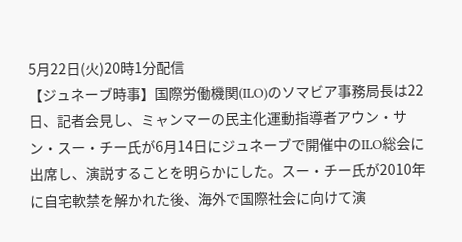5月22日(火)20時1分配信
【ジュネーブ時事】国際労働機関(ILO)のソマビア事務局長は22日、記者会見し、ミャンマーの民主化運動指導者アウン・サン・スー・チー氏が6月14日にジュネーブで開催中のILO総会に出席し、演説することを明らかにした。スー・チー氏が2010年に自宅軟禁を解かれた後、海外で国際社会に向けて演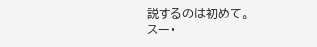説するのは初めて。
スー・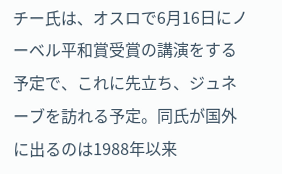チー氏は、オスロで6月16日にノーベル平和賞受賞の講演をする予定で、これに先立ち、ジュネーブを訪れる予定。同氏が国外に出るのは1988年以来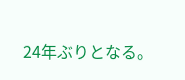24年ぶりとなる。